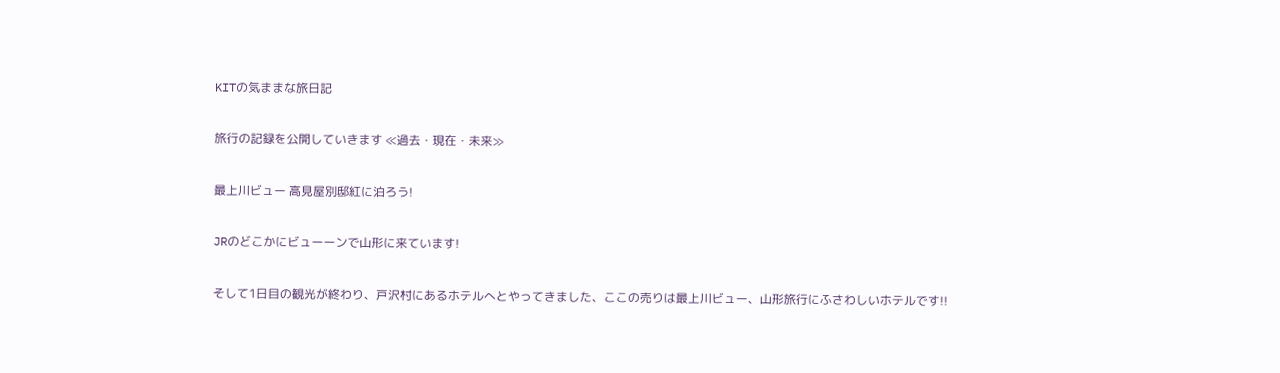KITの気ままな旅日記

旅行の記録を公開していきます ≪過去・現在・未来≫

最上川ビュー 高見屋別邸紅に泊ろう!

JRのどこかにビューーンで山形に来ています!

そして1日目の観光が終わり、戸沢村にあるホテルへとやってきました、ここの売りは最上川ビュー、山形旅行にふさわしいホテルです!!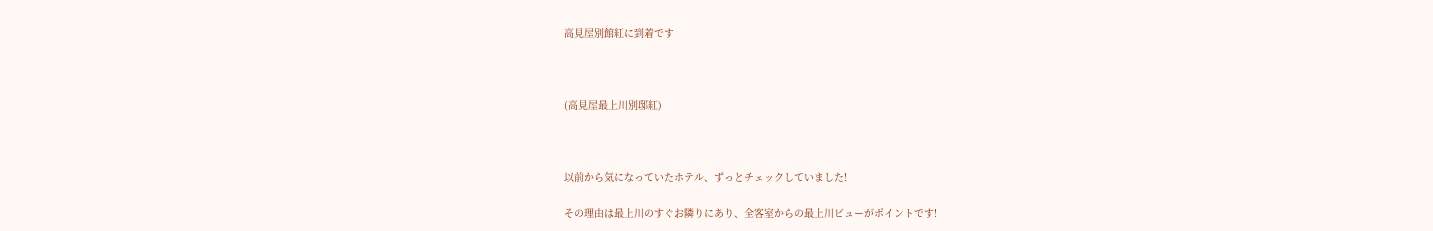高見屋別館紅に到着です



(高見屋最上川別邸紅)



以前から気になっていたホテル、ずっとチェックしていました!

その理由は最上川のすぐお隣りにあり、全客室からの最上川ビューがポイントです!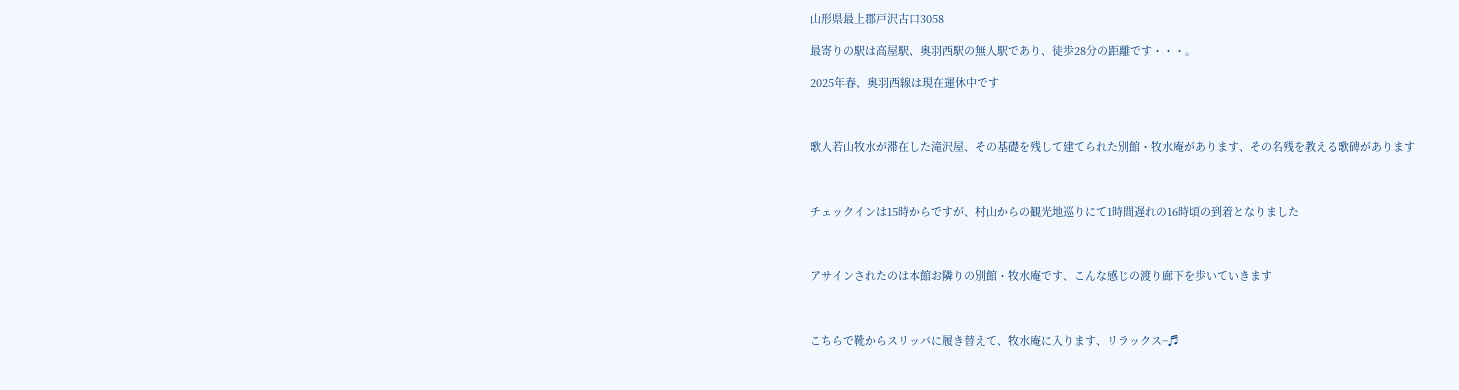山形県最上郡戸沢古口3058

最寄りの駅は高屋駅、奥羽西駅の無人駅であり、徒歩28分の距離です・・・。

2025年春、奥羽西線は現在運休中です



歌人若山牧水が滞在した滝沢屋、その基礎を残して建てられた別館・牧水庵があります、その名残を教える歌碑があります



チェックインは15時からですが、村山からの観光地巡りにて1時間遅れの16時頃の到着となりました



アサインされたのは本館お隣りの別館・牧水庵です、こんな感じの渡り廊下を歩いていきます



こちらで靴からスリッパに履き替えて、牧水庵に入ります、リラックス~♬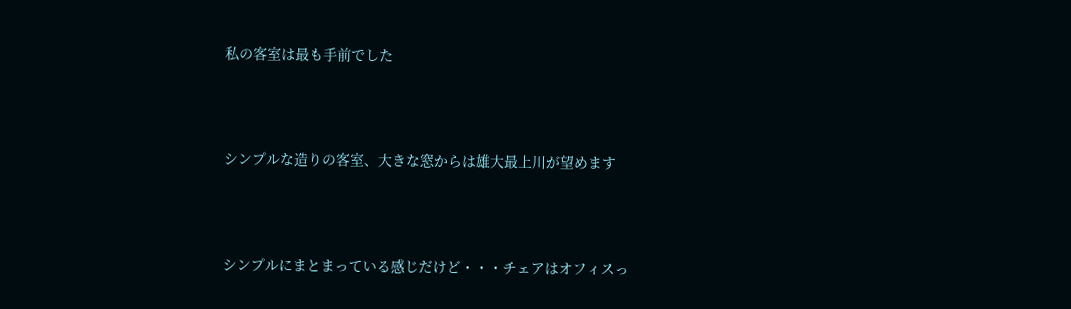私の客室は最も手前でした



シンプルな造りの客室、大きな窓からは雄大最上川が望めます



シンプルにまとまっている感じだけど・・・チェアはオフィスっ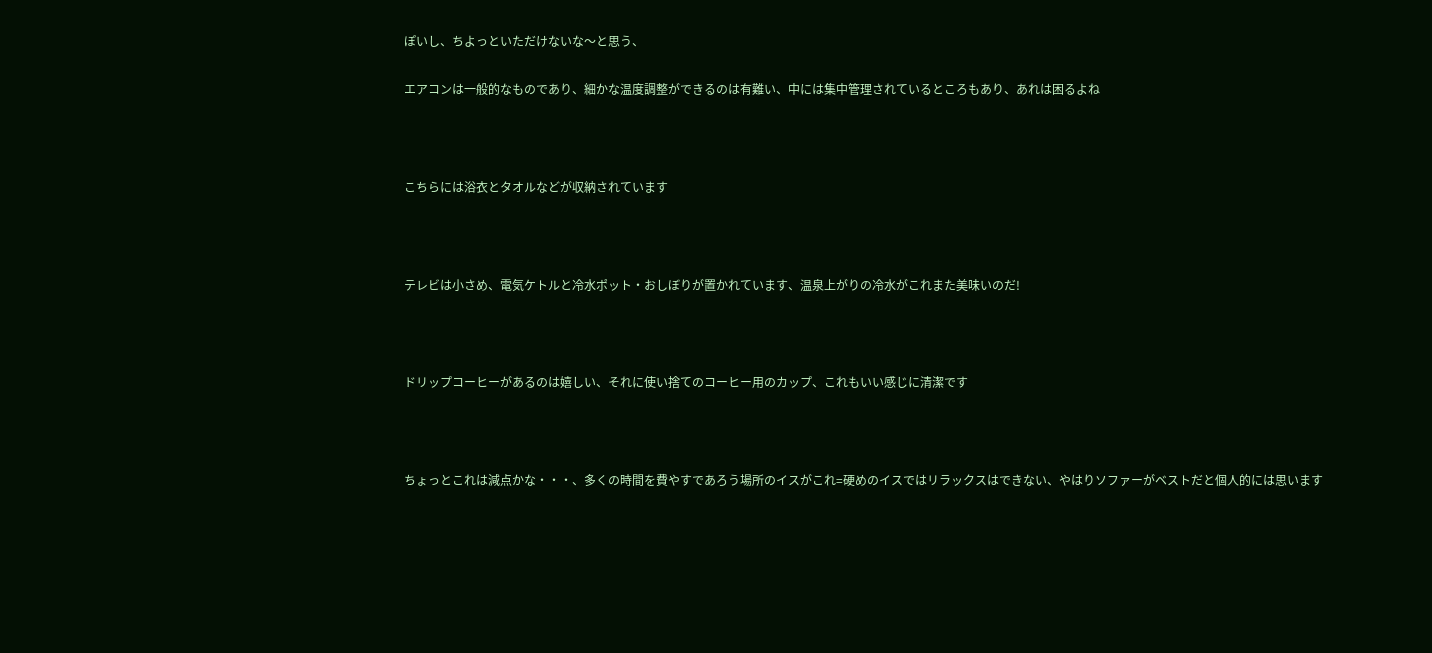ぽいし、ちよっといただけないな〜と思う、

エアコンは一般的なものであり、細かな温度調整ができるのは有難い、中には集中管理されているところもあり、あれは困るよね



こちらには浴衣とタオルなどが収納されています



テレビは小さめ、電気ケトルと冷水ポット・おしぼりが置かれています、温泉上がりの冷水がこれまた美味いのだ!



ドリップコーヒーがあるのは嬉しい、それに使い捨てのコーヒー用のカップ、これもいい感じに清潔です



ちょっとこれは減点かな・・・、多くの時間を費やすであろう場所のイスがこれ=硬めのイスではリラックスはできない、やはりソファーがベストだと個人的には思います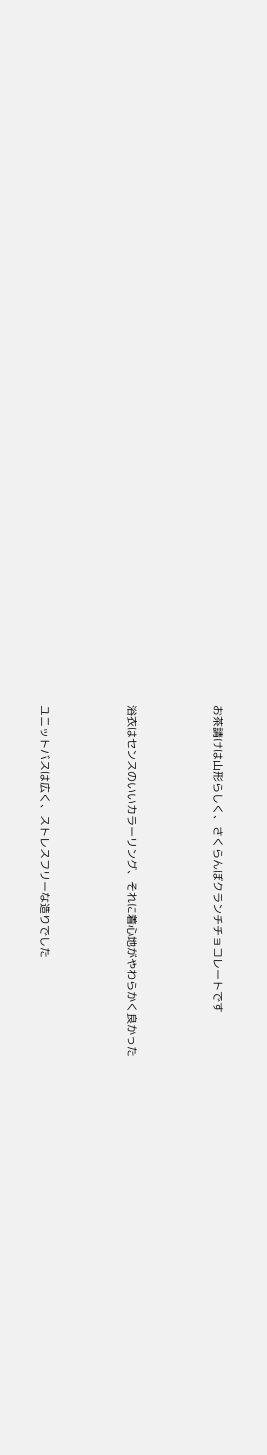お茶請けは山形らしく、さくらんぼクランチチョコレートです



浴衣はセンスのいいカラーリング、それに着心地がやわらかく良かった



ユニットバスは広く、ストレスフリーな造りでした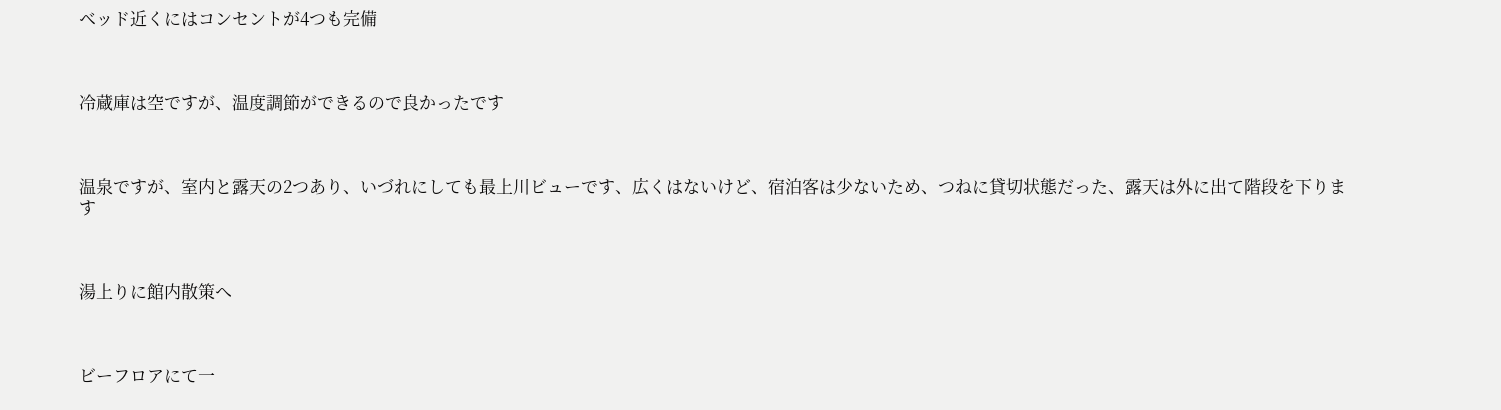ベッド近くにはコンセントが4つも完備



冷蔵庫は空ですが、温度調節ができるので良かったです



温泉ですが、室内と露天の2つあり、いづれにしても最上川ビューです、広くはないけど、宿泊客は少ないため、つねに貸切状態だった、露天は外に出て階段を下ります



湯上りに館内散策へ



ビーフロアにて一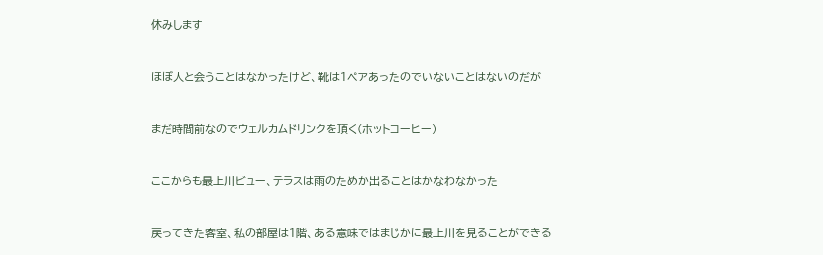休みします



ほぼ人と会うことはなかったけど、靴は1ペアあったのでいないことはないのだが



まだ時間前なのでウェルカムドリンクを頂く(ホットコーヒー)



ここからも最上川ビュー、テラスは雨のためか出ることはかなわなかった



戻ってきた客室、私の部屋は1階、ある意味ではまじかに最上川を見ることができる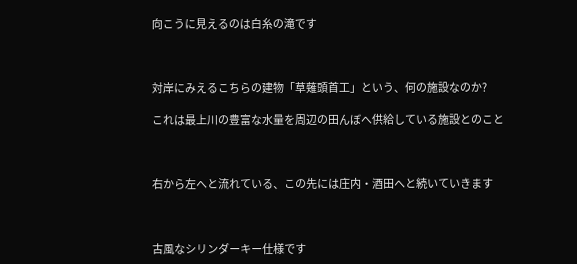向こうに見えるのは白糸の滝です



対岸にみえるこちらの建物「草薙頭首工」という、何の施設なのか?

これは最上川の豊富な水量を周辺の田んぼへ供給している施設とのこと



右から左へと流れている、この先には庄内・酒田へと続いていきます



古風なシリンダーキー仕様です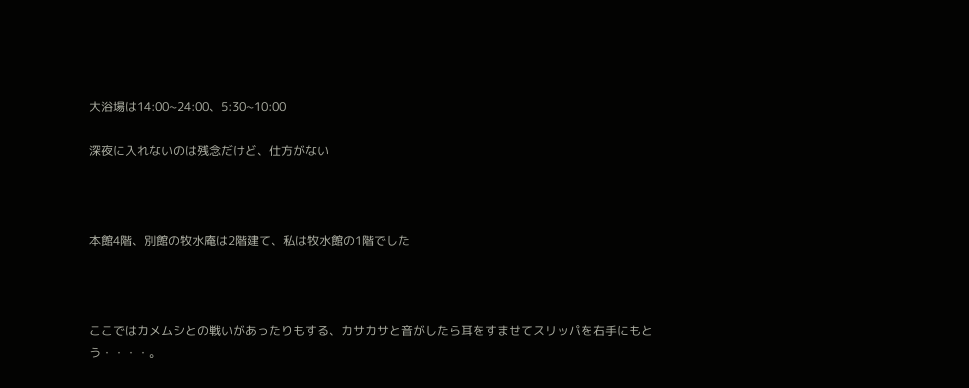大浴場は14:00~24:00、5:30~10:00

深夜に入れないのは残念だけど、仕方がない



本館4階、別館の牧水庵は2階建て、私は牧水館の1階でした



ここではカメムシとの戦いがあったりもする、カサカサと音がしたら耳をすませてスリッパを右手にもとう・・・・。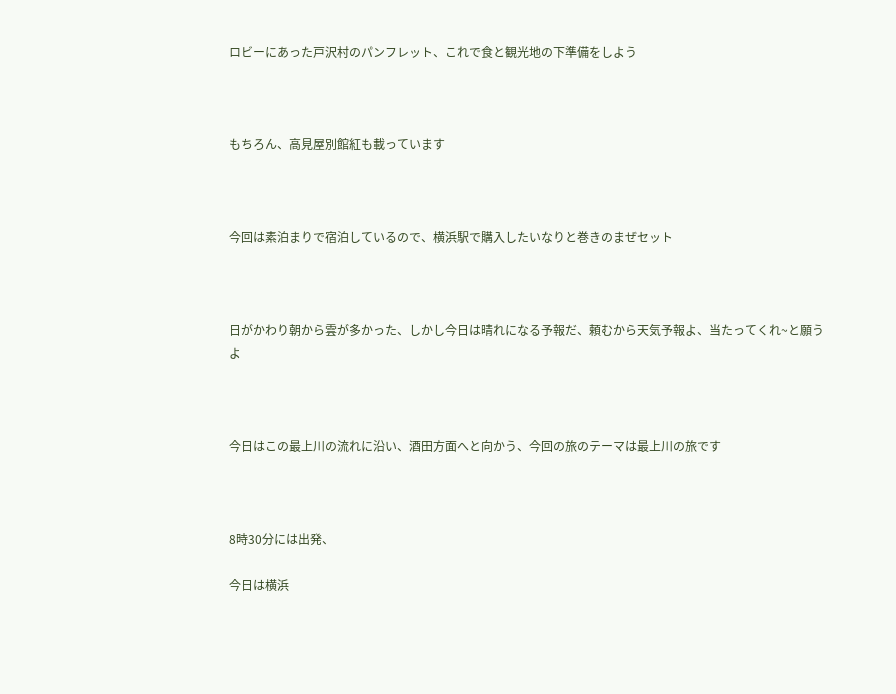ロビーにあった戸沢村のパンフレット、これで食と観光地の下準備をしよう



もちろん、高見屋別館紅も載っています



今回は素泊まりで宿泊しているので、横浜駅で購入したいなりと巻きのまぜセット



日がかわり朝から雲が多かった、しかし今日は晴れになる予報だ、頼むから天気予報よ、当たってくれ~と願うよ



今日はこの最上川の流れに沿い、酒田方面へと向かう、今回の旅のテーマは最上川の旅です



8時30分には出発、

今日は横浜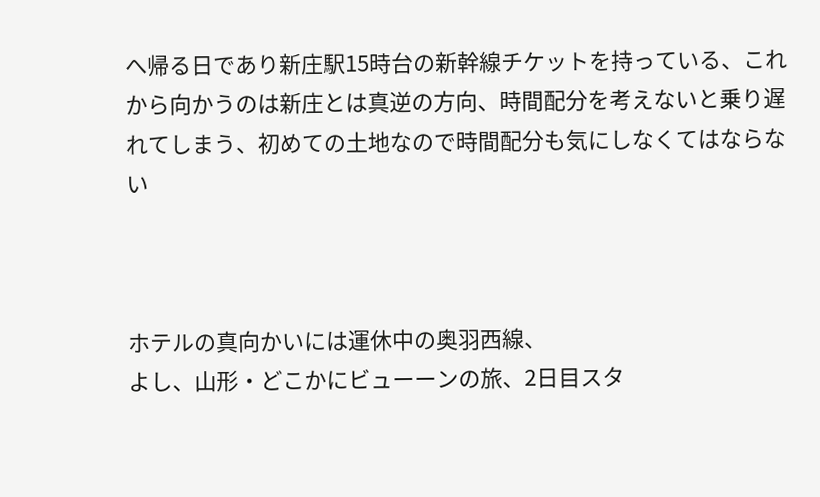へ帰る日であり新庄駅15時台の新幹線チケットを持っている、これから向かうのは新庄とは真逆の方向、時間配分を考えないと乗り遅れてしまう、初めての土地なので時間配分も気にしなくてはならない



ホテルの真向かいには運休中の奥羽西線、
よし、山形・どこかにビューーンの旅、2日目スタ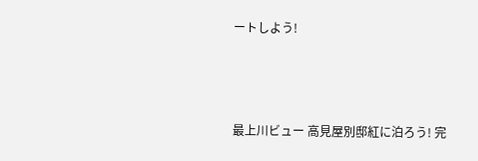ートしよう!



最上川ビュー 高見屋別邸紅に泊ろう! 完